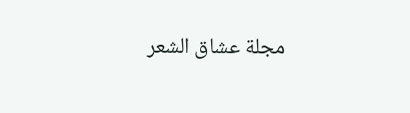مجلة عشاق الشعر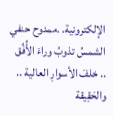الإلكترونية. .ممدوح حنفي
الشمسُ تذوبُ وراءَ الأُفُق .. خلفَ الأسوارِ العالية .. والحَقِيقة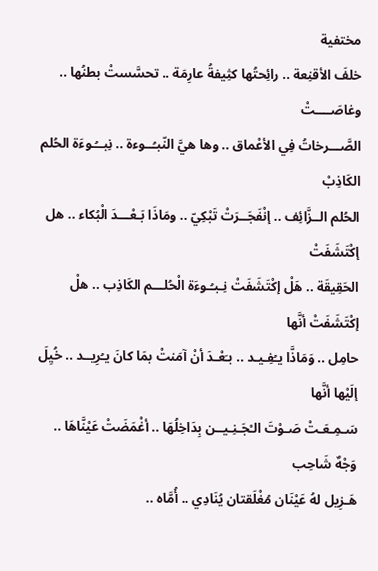مختفية
خلفَ الأقنِعة .. رائِحتُها كثِيفةُ عارِمَة .. تحسَّستْ بطنُها .. وغاصَــــتْ
الصَّـــرخاتُ فِي الأعْماق .. وها هيَّ النّبـُــوءة .. نِبــُـوءَة الحُلم الكَاذِبْ
الحُلم الــزَّائِف .. إنْفَجَــرَتْ تَبْكِيّ .. ومَاذَا بَـعْـــدَ الْبُكاء .. هل إكْتَشَفَتْ
الحَقِيقَة .. هَلْ إكْتَشَفَتْ نِـبـُـوءَة الْحُلـــم الكَاذِب .. هلْ إكْتَشَفَتْ أنَّها
حامِل .. وَمَاذَّا يـُفِـيـد .. بـَعْـدَ أنْ آمَنتْ بمَا كانَ يـُرِيــد .. خُيِلَ إلَيْها أنَّها
سَـمِـعَـتْ صَـوْتَ الـْجَـنِـيــن بِدَاخِلُهَا .. أغْمَضَتْ عَيْنَّاهَا .. وَجْهٌ شَاحِب
هَـزِيل لهُ عَيْنَان مُغْلَقتان يُنَادِي .. أُمَّاه ..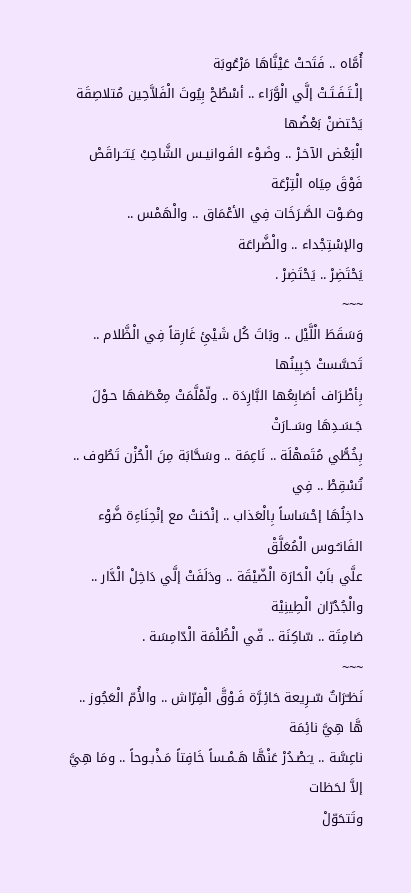أُمَّاه .. فَتَحتْ عَيْنَّاهَا مَرْعُوبَة
إلْـتَـفَـتَـتْ إلَّي الْوَّرَاء .. أسْطُحْ بِيُوتَ الْفَلاَّحِين مُتلاصِقَة يَحْتضنْ بَعْضُها
الْبَعْض الآخـرْ .. وضَـوْء الفَـوانيـس الشَّاحِبْ يَتـَـراقَصْ فَوْقَ مِيَاه الْتِرْعَة
وصَـوْت الصَّـرَخَات فِي الأعْمَاق .. والْهَمْس .. والإسْتِجْداء .. والْضَّراعَة
يَحْتَضِرْ .. يَحْتَضِرْ .
~~~
وَسَقَطَ الْلَّيْل .. وبَاتَ كُل شَيْئِ غَارِقاً فِي الْظَّلام .. تَحسَّستْ جَبِينُها
بِأطْـرَاف أصَابِعُها البَّارِدَة .. ولّمْلَّمَتْ مِعْطَفهَا حـوْلَ جَـسَـدِهَا وسَــارَتْ
بِخُطًّي مُتَمهْلَة .. نَاعِمَة .. وسَحَّابَة مِنَ الْحُزْن تَطُوف .. تُسْقِطْ .. فِي
داخِلُهَا إحْسَاساً بِالْعَذاب .. إنْحَنتْ مع إنْحِنَاءِة ضَّوْء الفَانـُـوس الْمُعَلَّقْ
علَّي باَبْ الْحَارَة الْضّيْقَة .. ودَلَفَتْ إلَّي دَاخِلْ الْدَّار .. والْجُدْرّان الْطِينِيْة
صَامِتَة .. سّاكِنَة .. فّي الْظُلْمَة الْدّامِسَة .
~~~
نَظـّرَاتٌ سّـرِيعة حَائِـرَّة فَـوْقَّ الْفِرّاش .. والأُمّ الْعَجُوز .. هَّا هِيَّ نائِمَة
ناعِسَّة .. يـَصْـدُرْ عَنْهَّا هَـمْـساً خَافِتاً مَـذْبـوحاً .. ومَا هِيَّ إلاَّ لحَظات
وتَتحَوّلْ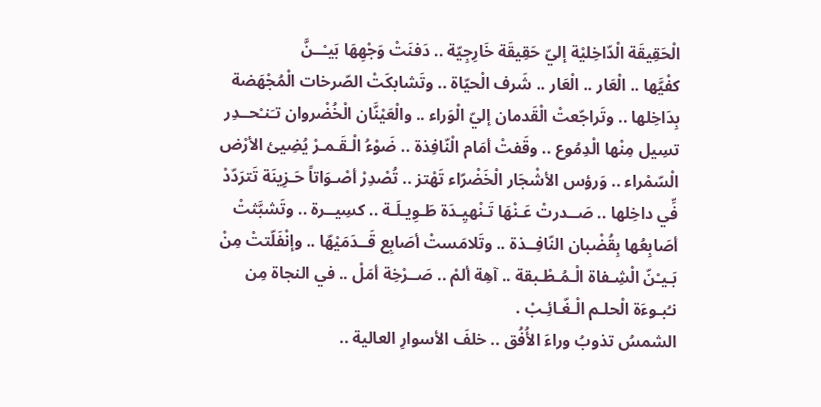الْحَقِيقَة الْدّاخِليْة إليّ حَقِيقَة خَارِجِيّة .. دَفنَتْ وَجْهِهَا بَيـْــنَّ
كفْيَّها .. الْعَار .. الْعَار .. شَرف الْحيّاة .. وتَشابكَتْ الصّرخات الْمُجْهَضة
بِدَاخِلها .. وتَراجّعتْ الْقَدمان إليّ الْوَراء .. والْعَيْنَّان الْخُضْروان تـَنـْحــدِر
تسِيل مِنْها الْدِمُوع .. وقَفتْ أمَام الْنّافِذة .. ضَوْءُ الْـقَـمـرْ يُضِيئ الأرْض
الْسّمْراء .. وَرؤس الأشْجَار الْخَضْرّاء تَهْتز .. تُصْدِرْ أصْـوَاتاً حَـزِينَة تَترَدّدْ
فِّي داخِلها .. صَــدرتْ عَـنْهَا تَـنْهيِـدَة طَـوِيـلَـة .. كسِيــرة .. وتَشبَّثتْ
أصَابِعُها بِقُضْبان النّافِــذة .. وتَلامَستْ أصَابِع قَــدَمَيْهّا .. وإنْفَلّتتْ مِنْ
بَـيـْنّ الْشِـفاة الْـمُـطْـبقة .. آهِة ألمْ .. صَــرْخِة أمَلْ .. في النجاة مِن
نـُبـوءَة الْحلـم الْـغّـائِـبْ .
الشمسُ تذوبُ وراءَ الأُفُق .. خلفَ الأسوارِ العالية ..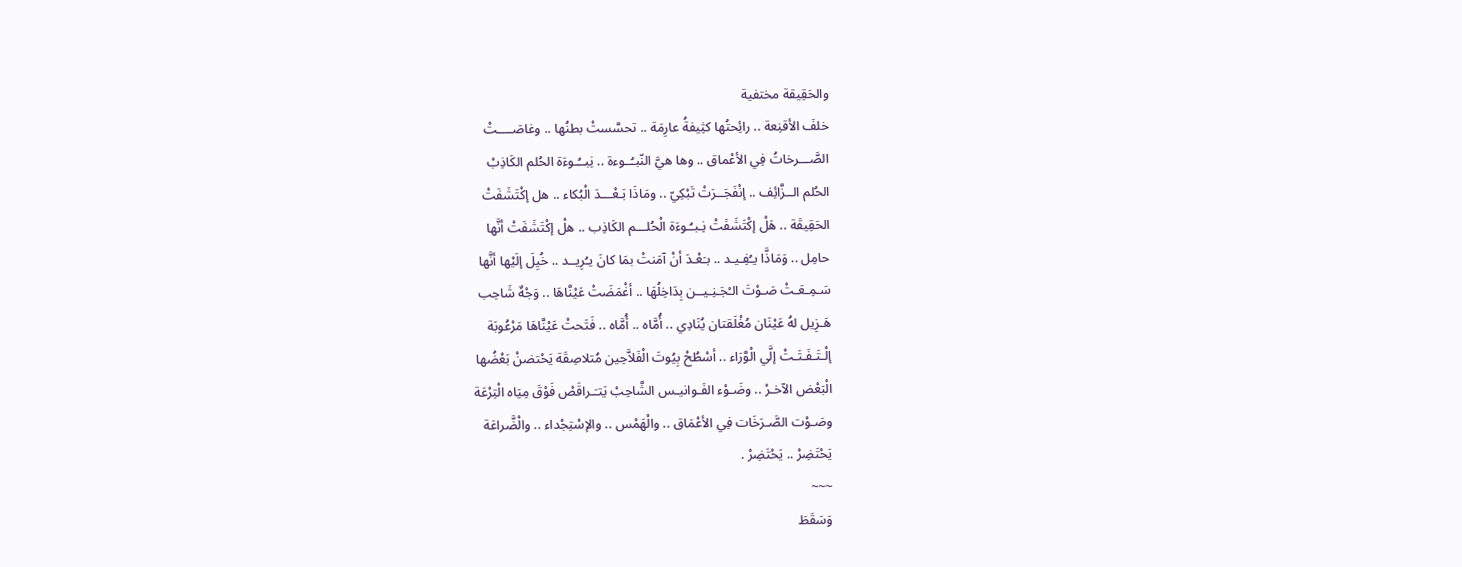والحَقِيقة مختفية
خلفَ الأقنِعة .. رائِحتُها كثِيفةُ عارِمَة .. تحسَّستْ بطنُها .. وغاصَــــتْ
الصَّـــرخاتُ فِي الأعْماق .. وها هيَّ النّبـُــوءة .. نِبــُـوءَة الحُلم الكَاذِبْ
الحُلم الــزَّائِف .. إنْفَجَــرَتْ تَبْكِيّ .. ومَاذَا بَـعْـــدَ الْبُكاء .. هل إكْتَشَفَتْ
الحَقِيقَة .. هَلْ إكْتَشَفَتْ نِـبـُـوءَة الْحُلـــم الكَاذِب .. هلْ إكْتَشَفَتْ أنَّها
حامِل .. وَمَاذَّا يـُفِـيـد .. بـَعْـدَ أنْ آمَنتْ بمَا كانَ يـُرِيــد .. خُيِلَ إلَيْها أنَّها
سَـمِـعَـتْ صَـوْتَ الـْجَـنِـيــن بِدَاخِلُهَا .. أغْمَضَتْ عَيْنَّاهَا .. وَجْهٌ شَاحِب
هَـزِيل لهُ عَيْنَان مُغْلَقتان يُنَادِي .. أُمَّاه .. أُمَّاه .. فَتَحتْ عَيْنَّاهَا مَرْعُوبَة
إلْـتَـفَـتَـتْ إلَّي الْوَّرَاء .. أسْطُحْ بِيُوتَ الْفَلاَّحِين مُتلاصِقَة يَحْتضنْ بَعْضُها
الْبَعْض الآخـرْ .. وضَـوْء الفَـوانيـس الشَّاحِبْ يَتـَـراقَصْ فَوْقَ مِيَاه الْتِرْعَة
وصَـوْت الصَّـرَخَات فِي الأعْمَاق .. والْهَمْس .. والإسْتِجْداء .. والْضَّراعَة
يَحْتَضِرْ .. يَحْتَضِرْ .
~~~
وَسَقَطَ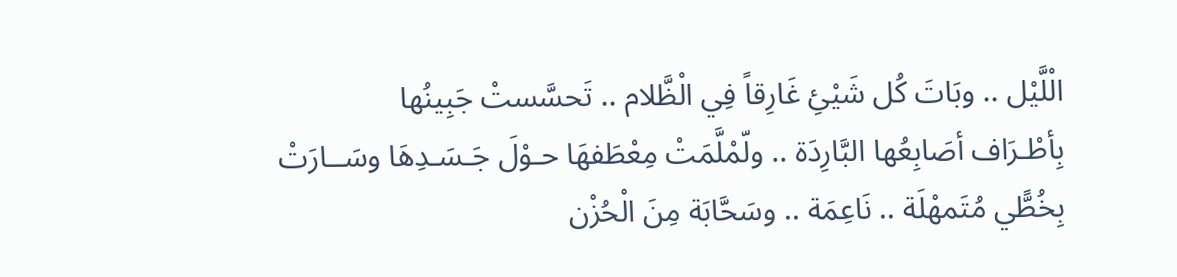الْلَّيْل .. وبَاتَ كُل شَيْئِ غَارِقاً فِي الْظَّلام .. تَحسَّستْ جَبِينُها
بِأطْـرَاف أصَابِعُها البَّارِدَة .. ولّمْلَّمَتْ مِعْطَفهَا حـوْلَ جَـسَـدِهَا وسَــارَتْ
بِخُطًّي مُتَمهْلَة .. نَاعِمَة .. وسَحَّابَة مِنَ الْحُزْن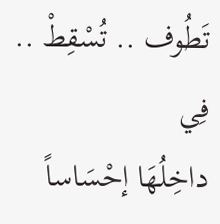تَطُوف .. تُسْقِطْ .. فِي
داخِلُهَا إحْسَاساً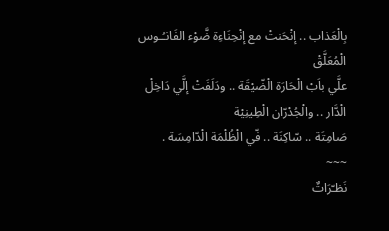بِالْعَذاب .. إنْحَنتْ مع إنْحِنَاءِة ضَّوْء الفَانـُـوس الْمُعَلَّقْ
علَّي باَبْ الْحَارَة الْضّيْقَة .. ودَلَفَتْ إلَّي دَاخِلْ الْدَّار .. والْجُدْرّان الْطِينِيْة
صَامِتَة .. سّاكِنَة .. فّي الْظُلْمَة الْدّامِسَة .
~~~
نَظـّرَاتٌ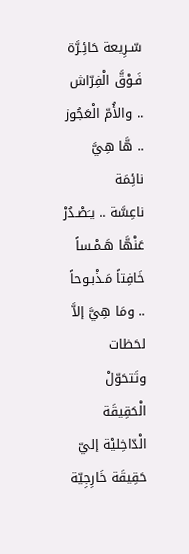سّـرِيعة حَائِـرَّة فَـوْقَّ الْفِرّاش .. والأُمّ الْعَجُوز .. هَّا هِيَّ نائِمَة
ناعِسَّة .. يـَصْـدُرْ عَنْهَّا هَـمْـساً خَافِتاً مَـذْبـوحاً .. ومَا هِيَّ إلاَّ لحَظات
وتَتحَوّلْ الْحَقِيقَة الْدّاخِليْة إليّ حَقِيقَة خَارِجِيّة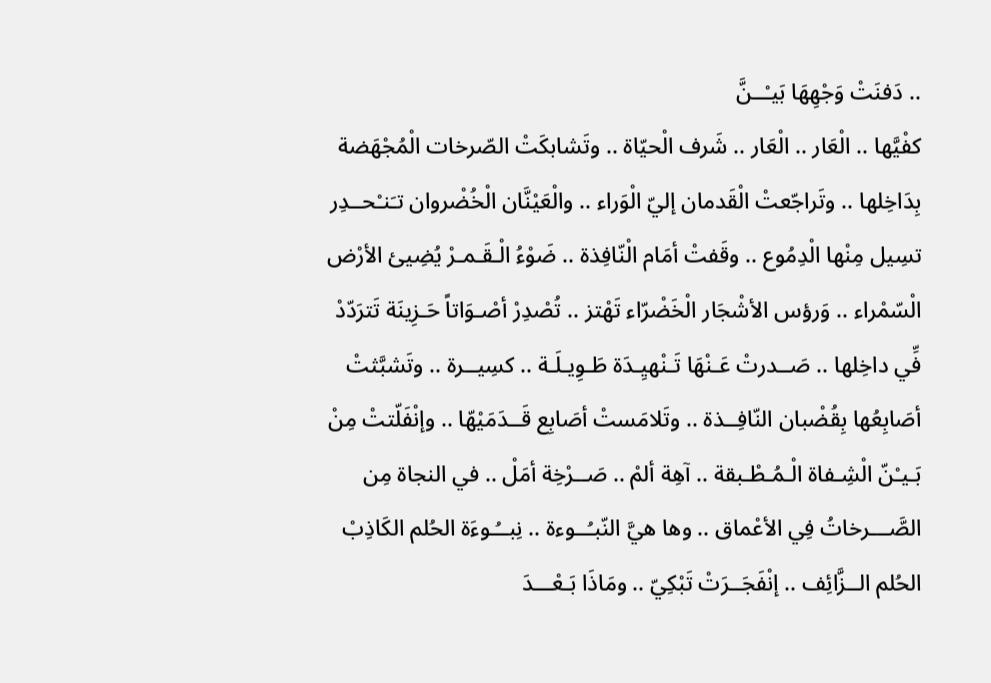.. دَفنَتْ وَجْهِهَا بَيـْــنَّ
كفْيَّها .. الْعَار .. الْعَار .. شَرف الْحيّاة .. وتَشابكَتْ الصّرخات الْمُجْهَضة
بِدَاخِلها .. وتَراجّعتْ الْقَدمان إليّ الْوَراء .. والْعَيْنَّان الْخُضْروان تـَنـْحــدِر
تسِيل مِنْها الْدِمُوع .. وقَفتْ أمَام الْنّافِذة .. ضَوْءُ الْـقَـمـرْ يُضِيئ الأرْض
الْسّمْراء .. وَرؤس الأشْجَار الْخَضْرّاء تَهْتز .. تُصْدِرْ أصْـوَاتاً حَـزِينَة تَترَدّدْ
فِّي داخِلها .. صَــدرتْ عَـنْهَا تَـنْهيِـدَة طَـوِيـلَـة .. كسِيــرة .. وتَشبَّثتْ
أصَابِعُها بِقُضْبان النّافِــذة .. وتَلامَستْ أصَابِع قَــدَمَيْهّا .. وإنْفَلّتتْ مِنْ
بَـيـْنّ الْشِـفاة الْـمُـطْـبقة .. آهِة ألمْ .. صَــرْخِة أمَلْ .. في النجاة مِن
الصَّـــرخاتُ فِي الأعْماق .. وها هيَّ النّبـُــوءة .. نِبــُـوءَة الحُلم الكَاذِبْ
الحُلم الــزَّائِف .. إنْفَجَــرَتْ تَبْكِيّ .. ومَاذَا بَـعْـــدَ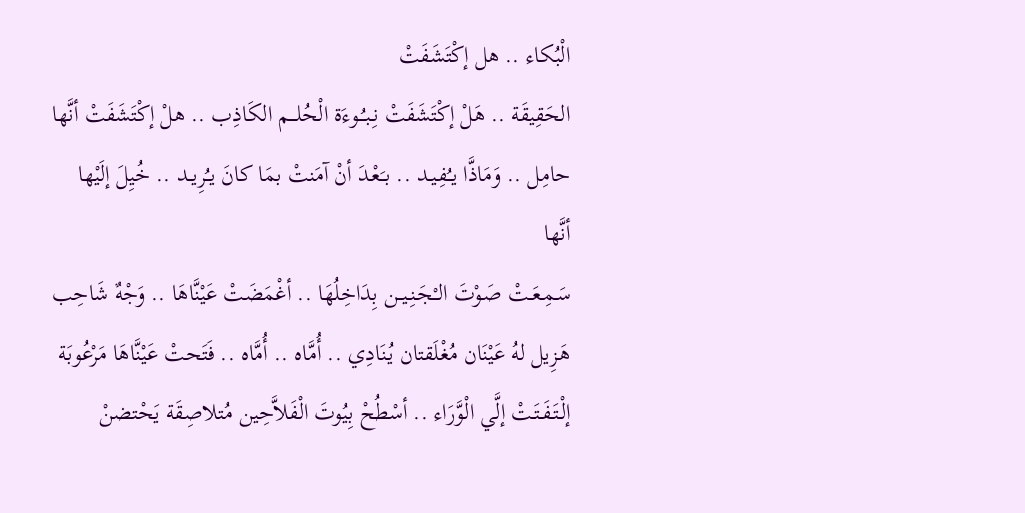الْبُكاء .. هل إكْتَشَفَتْ
الحَقِيقَة .. هَلْ إكْتَشَفَتْ نِـبـُـوءَة الْحُلـــم الكَاذِب .. هلْ إكْتَشَفَتْ أنَّها
حامِل .. وَمَاذَّا يـُفِـيـد .. بـَعْـدَ أنْ آمَنتْ بمَا كانَ يـُرِيــد .. خُيِلَ إلَيْها أنَّها
سَـمِـعَـتْ صَـوْتَ الـْجَـنِـيــن بِدَاخِلُهَا .. أغْمَضَتْ عَيْنَّاهَا .. وَجْهٌ شَاحِب
هَـزِيل لهُ عَيْنَان مُغْلَقتان يُنَادِي .. أُمَّاه .. أُمَّاه .. فَتَحتْ عَيْنَّاهَا مَرْعُوبَة
إلْـتَـفَـتَـتْ إلَّي الْوَّرَاء .. أسْطُحْ بِيُوتَ الْفَلاَّحِين مُتلاصِقَة يَحْتضنْ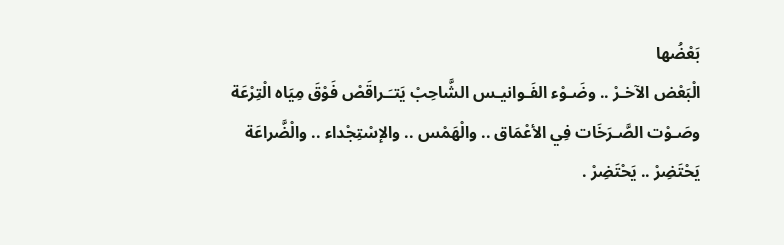بَعْضُها
الْبَعْض الآخـرْ .. وضَـوْء الفَـوانيـس الشَّاحِبْ يَتـَـراقَصْ فَوْقَ مِيَاه الْتِرْعَة
وصَـوْت الصَّـرَخَات فِي الأعْمَاق .. والْهَمْس .. والإسْتِجْداء .. والْضَّراعَة
يَحْتَضِرْ .. يَحْتَضِرْ .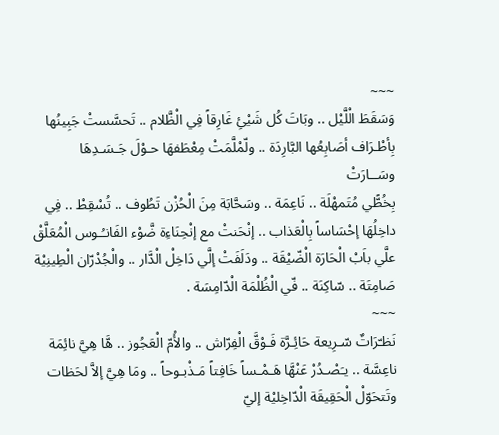~~~
وَسَقَطَ الْلَّيْل .. وبَاتَ كُل شَيْئِ غَارِقاً فِي الْظَّلام .. تَحسَّستْ جَبِينُها
بِأطْـرَاف أصَابِعُها البَّارِدَة .. ولّمْلَّمَتْ مِعْطَفهَا حـوْلَ جَـسَـدِهَا وسَــارَتْ
بِخُطًّي مُتَمهْلَة .. نَاعِمَة .. وسَحَّابَة مِنَ الْحُزْن تَطُوف .. تُسْقِطْ .. فِي
داخِلُهَا إحْسَاساً بِالْعَذاب .. إنْحَنتْ مع إنْحِنَاءِة ضَّوْء الفَانـُـوس الْمُعَلَّقْ
علَّي باَبْ الْحَارَة الْضّيْقَة .. ودَلَفَتْ إلَّي دَاخِلْ الْدَّار .. والْجُدْرّان الْطِينِيْة
صَامِتَة .. سّاكِنَة .. فّي الْظُلْمَة الْدّامِسَة .
~~~
نَظـّرَاتٌ سّـرِيعة حَائِـرَّة فَـوْقَّ الْفِرّاش .. والأُمّ الْعَجُوز .. هَّا هِيَّ نائِمَة
ناعِسَّة .. يـَصْـدُرْ عَنْهَّا هَـمْـساً خَافِتاً مَـذْبـوحاً .. ومَا هِيَّ إلاَّ لحَظات
وتَتحَوّلْ الْحَقِيقَة الْدّاخِليْة إليّ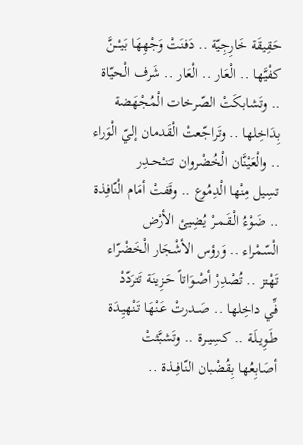حَقِيقَة خَارِجِيّة .. دَفنَتْ وَجْهِهَا بَيـْــنَّ
كفْيَّها .. الْعَار .. الْعَار .. شَرف الْحيّاة .. وتَشابكَتْ الصّرخات الْمُجْهَضة
بِدَاخِلها .. وتَراجّعتْ الْقَدمان إليّ الْوَراء .. والْعَيْنَّان الْخُضْروان تـَنـْحــدِر
تسِيل مِنْها الْدِمُوع .. وقَفتْ أمَام الْنّافِذة .. ضَوْءُ الْـقَـمـرْ يُضِيئ الأرْض
الْسّمْراء .. وَرؤس الأشْجَار الْخَضْرّاء تَهْتز .. تُصْدِرْ أصْـوَاتاً حَـزِينَة تَترَدّدْ
فِّي داخِلها .. صَــدرتْ عَـنْهَا تَـنْهيِـدَة طَـوِيـلَـة .. كسِيــرة .. وتَشبَّثتْ
أصَابِعُها بِقُضْبان النّافِــذة ..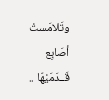وتَلامَستْ أصَابِع قَــدَمَيْهّا ..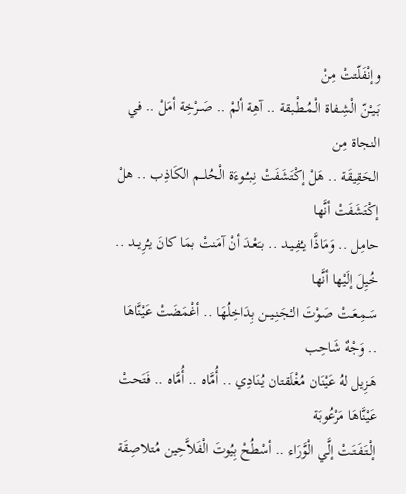وإنْفَلّتتْ مِنْ
بَـيـْنّ الْشِـفاة الْـمُـطْـبقة .. آهِة ألمْ .. صَــرْخِة أمَلْ .. في النجاة مِن
الحَقِيقَة .. هَلْ إكْتَشَفَتْ نِـبـُـوءَة الْحُلـــم الكَاذِب .. هلْ إكْتَشَفَتْ أنَّها
حامِل .. وَمَاذَّا يـُفِـيـد .. بـَعْـدَ أنْ آمَنتْ بمَا كانَ يـُرِيــد .. خُيِلَ إلَيْها أنَّها
سَـمِـعَـتْ صَـوْتَ الـْجَـنِـيــن بِدَاخِلُهَا .. أغْمَضَتْ عَيْنَّاهَا .. وَجْهٌ شَاحِب
هَـزِيل لهُ عَيْنَان مُغْلَقتان يُنَادِي .. أُمَّاه .. أُمَّاه .. فَتَحتْ عَيْنَّاهَا مَرْعُوبَة
إلْـتَـفَـتَـتْ إلَّي الْوَّرَاء .. أسْطُحْ بِيُوتَ الْفَلاَّحِين مُتلاصِقَة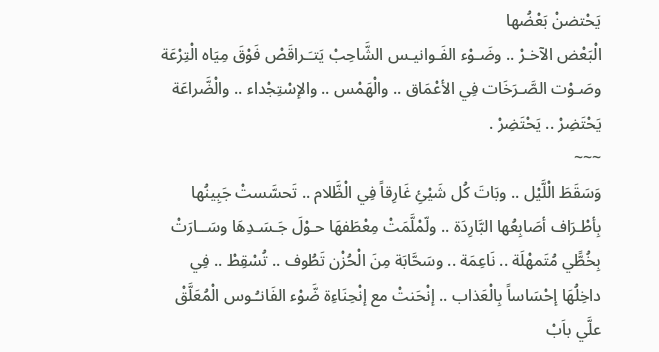يَحْتضنْ بَعْضُها
الْبَعْض الآخـرْ .. وضَـوْء الفَـوانيـس الشَّاحِبْ يَتـَـراقَصْ فَوْقَ مِيَاه الْتِرْعَة
وصَـوْت الصَّـرَخَات فِي الأعْمَاق .. والْهَمْس .. والإسْتِجْداء .. والْضَّراعَة
يَحْتَضِرْ .. يَحْتَضِرْ .
~~~
وَسَقَطَ الْلَّيْل .. وبَاتَ كُل شَيْئِ غَارِقاً فِي الْظَّلام .. تَحسَّستْ جَبِينُها
بِأطْـرَاف أصَابِعُها البَّارِدَة .. ولّمْلَّمَتْ مِعْطَفهَا حـوْلَ جَـسَـدِهَا وسَــارَتْ
بِخُطًّي مُتَمهْلَة .. نَاعِمَة .. وسَحَّابَة مِنَ الْحُزْن تَطُوف .. تُسْقِطْ .. فِي
داخِلُهَا إحْسَاساً بِالْعَذاب .. إنْحَنتْ مع إنْحِنَاءِة ضَّوْء الفَانـُـوس الْمُعَلَّقْ
علَّي باَبْ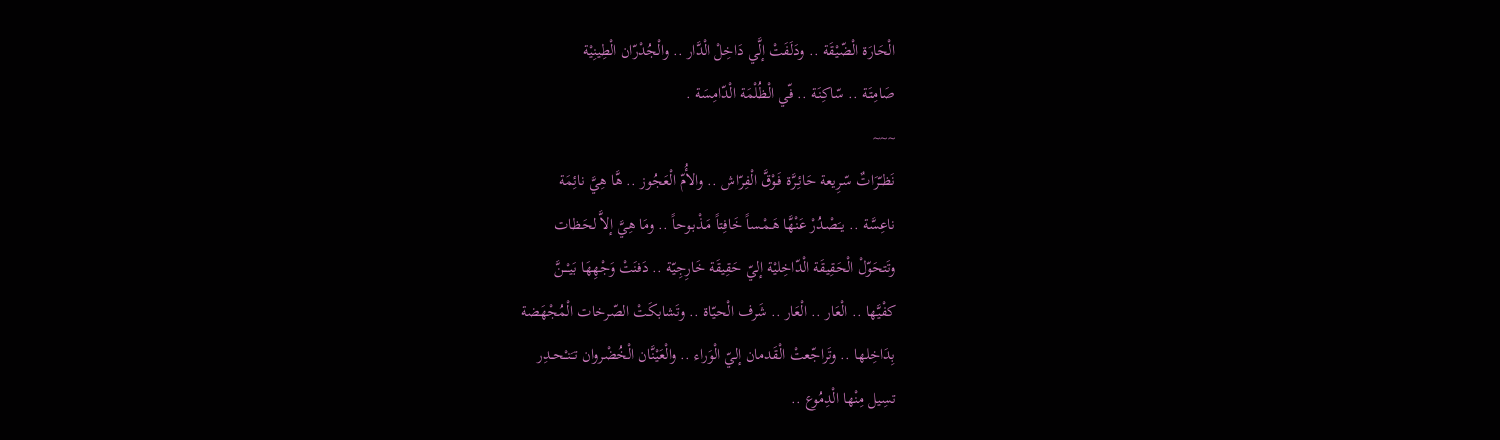الْحَارَة الْضّيْقَة .. ودَلَفَتْ إلَّي دَاخِلْ الْدَّار .. والْجُدْرّان الْطِينِيْة
صَامِتَة .. سّاكِنَة .. فّي الْظُلْمَة الْدّامِسَة .
~~~
نَظـّرَاتٌ سّـرِيعة حَائِـرَّة فَـوْقَّ الْفِرّاش .. والأُمّ الْعَجُوز .. هَّا هِيَّ نائِمَة
ناعِسَّة .. يـَصْـدُرْ عَنْهَّا هَـمْـساً خَافِتاً مَـذْبـوحاً .. ومَا هِيَّ إلاَّ لحَظات
وتَتحَوّلْ الْحَقِيقَة الْدّاخِليْة إليّ حَقِيقَة خَارِجِيّة .. دَفنَتْ وَجْهِهَا بَيـْــنَّ
كفْيَّها .. الْعَار .. الْعَار .. شَرف الْحيّاة .. وتَشابكَتْ الصّرخات الْمُجْهَضة
بِدَاخِلها .. وتَراجّعتْ الْقَدمان إليّ الْوَراء .. والْعَيْنَّان الْخُضْروان تـَنـْحــدِر
تسِيل مِنْها الْدِمُوع ..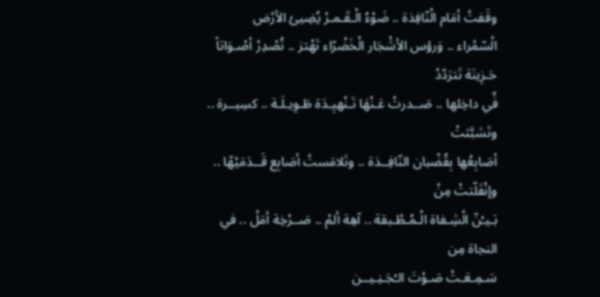وقَفتْ أمَام الْنّافِذة .. ضَوْءُ الْـقَـمـرْ يُضِيئ الأرْض
الْسّمْراء .. وَرؤس الأشْجَار الْخَضْرّاء تَهْتز .. تُصْدِرْ أصْـوَاتاً حَـزِينَة تَترَدّدْ
فِّي داخِلها .. صَــدرتْ عَـنْهَا تَـنْهيِـدَة طَـوِيـلَـة .. كسِيــرة .. وتَشبَّثتْ
أصَابِعُها بِقُضْبان النّافِــذة .. وتَلامَستْ أصَابِع قَــدَمَيْهّا .. وإنْفَلّتتْ مِنْ
بَـيـْنّ الْشِـفاة الْـمُـطْـبقة .. آهِة ألمْ .. صَــرْخِة أمَلْ .. في النجاة مِن
سَـمِـعَـتْ صَـوْتَ الـْجَـنِـيــن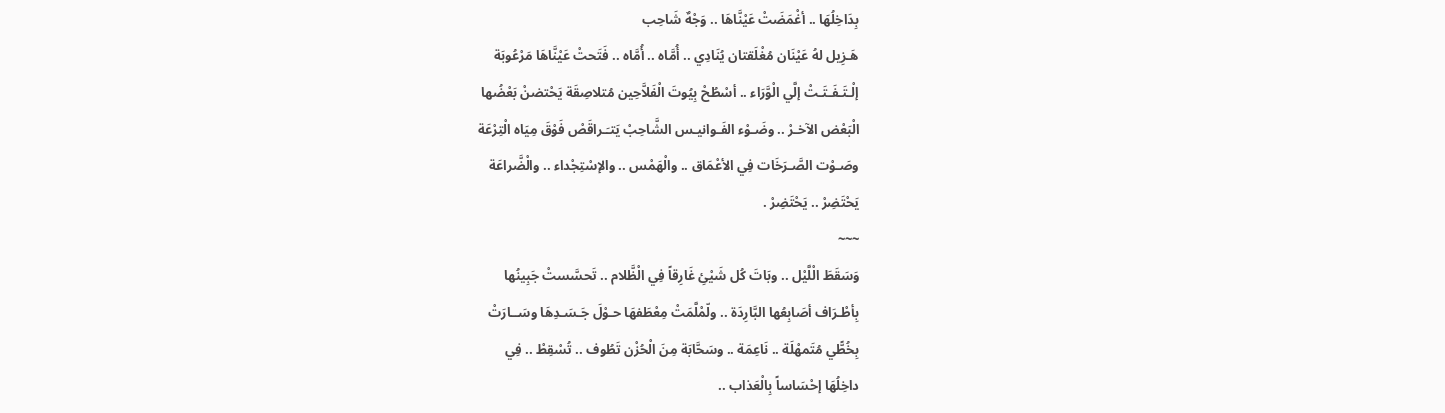بِدَاخِلُهَا .. أغْمَضَتْ عَيْنَّاهَا .. وَجْهٌ شَاحِب
هَـزِيل لهُ عَيْنَان مُغْلَقتان يُنَادِي .. أُمَّاه .. أُمَّاه .. فَتَحتْ عَيْنَّاهَا مَرْعُوبَة
إلْـتَـفَـتَـتْ إلَّي الْوَّرَاء .. أسْطُحْ بِيُوتَ الْفَلاَّحِين مُتلاصِقَة يَحْتضنْ بَعْضُها
الْبَعْض الآخـرْ .. وضَـوْء الفَـوانيـس الشَّاحِبْ يَتـَـراقَصْ فَوْقَ مِيَاه الْتِرْعَة
وصَـوْت الصَّـرَخَات فِي الأعْمَاق .. والْهَمْس .. والإسْتِجْداء .. والْضَّراعَة
يَحْتَضِرْ .. يَحْتَضِرْ .
~~~
وَسَقَطَ الْلَّيْل .. وبَاتَ كُل شَيْئِ غَارِقاً فِي الْظَّلام .. تَحسَّستْ جَبِينُها
بِأطْـرَاف أصَابِعُها البَّارِدَة .. ولّمْلَّمَتْ مِعْطَفهَا حـوْلَ جَـسَـدِهَا وسَــارَتْ
بِخُطًّي مُتَمهْلَة .. نَاعِمَة .. وسَحَّابَة مِنَ الْحُزْن تَطُوف .. تُسْقِطْ .. فِي
داخِلُهَا إحْسَاساً بِالْعَذاب ..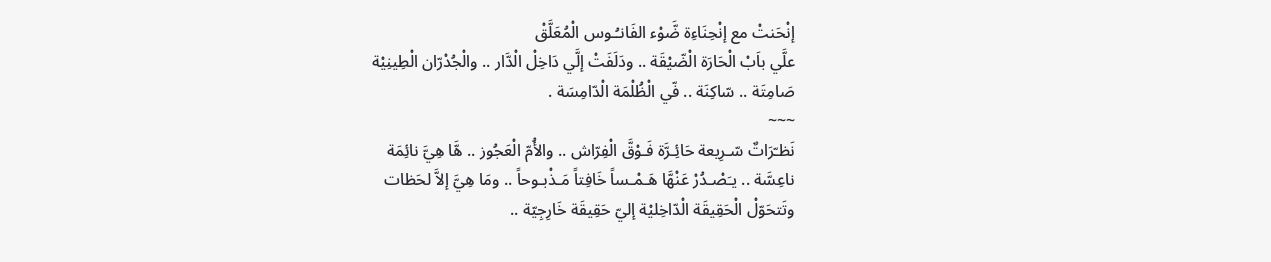إنْحَنتْ مع إنْحِنَاءِة ضَّوْء الفَانـُـوس الْمُعَلَّقْ
علَّي باَبْ الْحَارَة الْضّيْقَة .. ودَلَفَتْ إلَّي دَاخِلْ الْدَّار .. والْجُدْرّان الْطِينِيْة
صَامِتَة .. سّاكِنَة .. فّي الْظُلْمَة الْدّامِسَة .
~~~
نَظـّرَاتٌ سّـرِيعة حَائِـرَّة فَـوْقَّ الْفِرّاش .. والأُمّ الْعَجُوز .. هَّا هِيَّ نائِمَة
ناعِسَّة .. يـَصْـدُرْ عَنْهَّا هَـمْـساً خَافِتاً مَـذْبـوحاً .. ومَا هِيَّ إلاَّ لحَظات
وتَتحَوّلْ الْحَقِيقَة الْدّاخِليْة إليّ حَقِيقَة خَارِجِيّة ..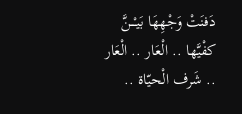دَفنَتْ وَجْهِهَا بَيـْــنَّ
كفْيَّها .. الْعَار .. الْعَار .. شَرف الْحيّاة ..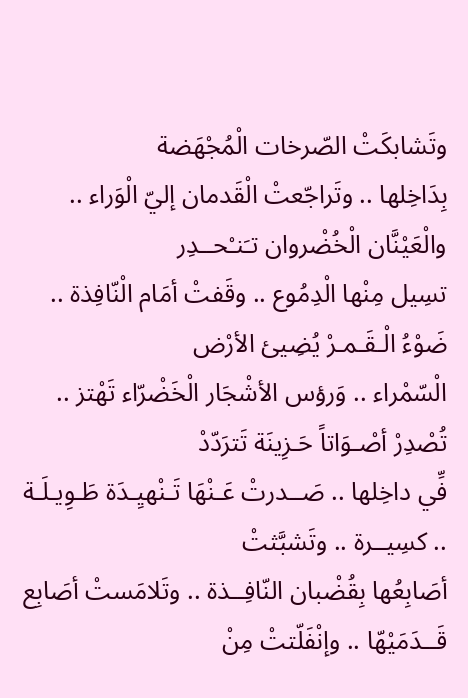وتَشابكَتْ الصّرخات الْمُجْهَضة
بِدَاخِلها .. وتَراجّعتْ الْقَدمان إليّ الْوَراء .. والْعَيْنَّان الْخُضْروان تـَنـْحــدِر
تسِيل مِنْها الْدِمُوع .. وقَفتْ أمَام الْنّافِذة .. ضَوْءُ الْـقَـمـرْ يُضِيئ الأرْض
الْسّمْراء .. وَرؤس الأشْجَار الْخَضْرّاء تَهْتز .. تُصْدِرْ أصْـوَاتاً حَـزِينَة تَترَدّدْ
فِّي داخِلها .. صَــدرتْ عَـنْهَا تَـنْهيِـدَة طَـوِيـلَـة .. كسِيــرة .. وتَشبَّثتْ
أصَابِعُها بِقُضْبان النّافِــذة .. وتَلامَستْ أصَابِع قَــدَمَيْهّا .. وإنْفَلّتتْ مِنْ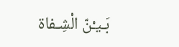بَـيـْنّ الْشِـفاة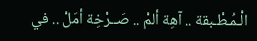الْـمُـطْـبقة .. آهِة ألمْ .. صَــرْخِة أمَلْ .. في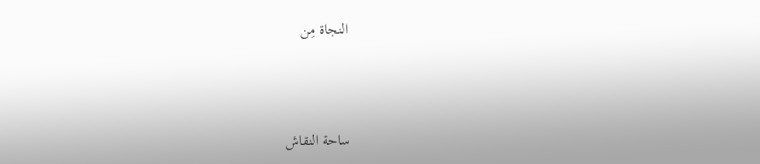النجاة مِن



ساحة النقاش